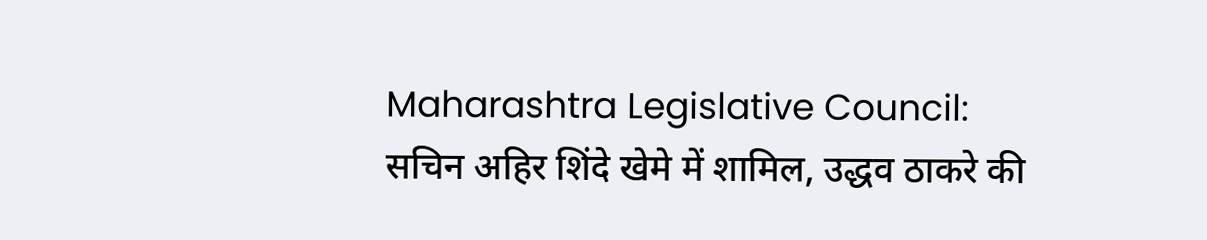Maharashtra Legislative Council: सचिन अहिर शिंदे खेमे में शामिल, उद्धव ठाकरे की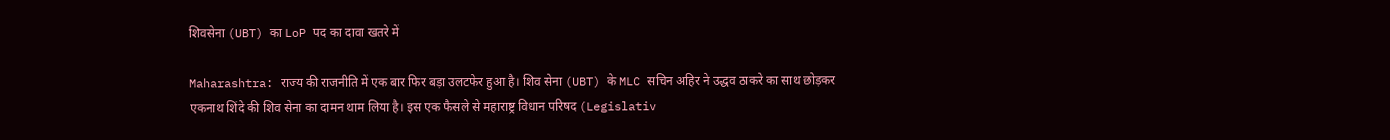शिवसेना (UBT) का LoP पद का दावा खतरे में

Maharashtra: राज्य की राजनीति में एक बार फिर बड़ा उलटफेर हुआ है। शिव सेना (UBT) के MLC सचिन अहिर ने उद्धव ठाकरे का साथ छोड़कर एकनाथ शिंदे की शिव सेना का दामन थाम लिया है। इस एक फैसले से महाराष्ट्र विधान परिषद (Legislativ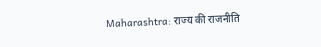Maharashtra: राज्य की राजनीति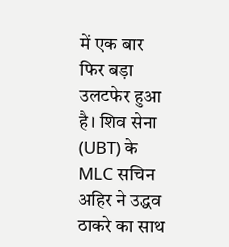में एक बार फिर बड़ा उलटफेर हुआ है। शिव सेना (UBT) के MLC सचिन अहिर ने उद्धव ठाकरे का साथ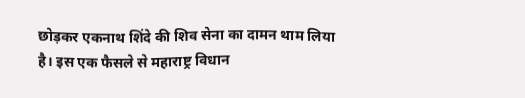छोड़कर एकनाथ शिंदे की शिव सेना का दामन थाम लिया है। इस एक फैसले से महाराष्ट्र विधान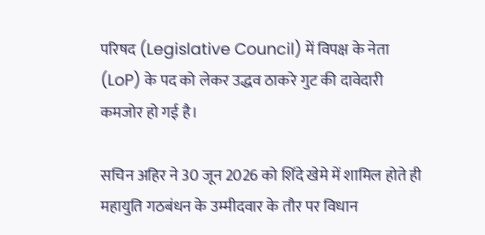परिषद (Legislative Council) में विपक्ष के नेता (LoP) के पद को लेकर उद्धव ठाकरे गुट की दावेदारी कमजोर हो गई है।

सचिन अहिर ने 30 जून 2026 को शिंदे खेमे में शामिल होते ही महायुति गठबंधन के उम्मीदवार के तौर पर विधान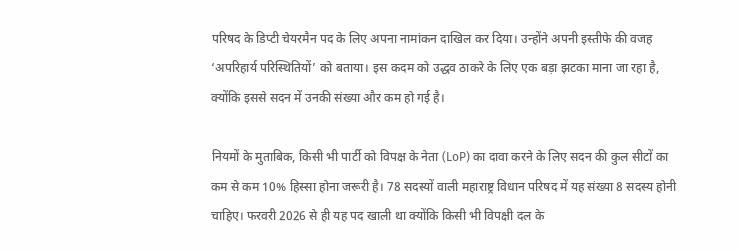परिषद के डिप्टी चेयरमैन पद के लिए अपना नामांकन दाखिल कर दिया। उन्होंने अपनी इस्तीफे की वजह ‘अपरिहार्य परिस्थितियों’ को बताया। इस कदम को उद्धव ठाकरे के लिए एक बड़ा झटका माना जा रहा है, क्योंकि इससे सदन में उनकी संख्या और कम हो गई है।

नियमों के मुताबिक, किसी भी पार्टी को विपक्ष के नेता (LoP) का दावा करने के लिए सदन की कुल सीटों का कम से कम 10% हिस्सा होना जरूरी है। 78 सदस्यों वाली महाराष्ट्र विधान परिषद में यह संख्या 8 सदस्य होनी चाहिए। फरवरी 2026 से ही यह पद खाली था क्योंकि किसी भी विपक्षी दल के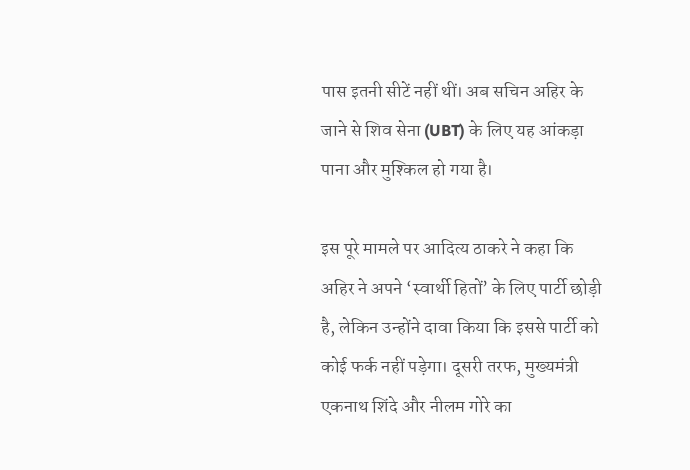पास इतनी सीटें नहीं थीं। अब सचिन अहिर के जाने से शिव सेना (UBT) के लिए यह आंकड़ा पाना और मुश्किल हो गया है।

इस पूरे मामले पर आदित्य ठाकरे ने कहा कि अहिर ने अपने ‘स्वार्थी हितों’ के लिए पार्टी छोड़ी है, लेकिन उन्होंने दावा किया कि इससे पार्टी को कोई फर्क नहीं पड़ेगा। दूसरी तरफ, मुख्यमंत्री एकनाथ शिंदे और नीलम गोरे का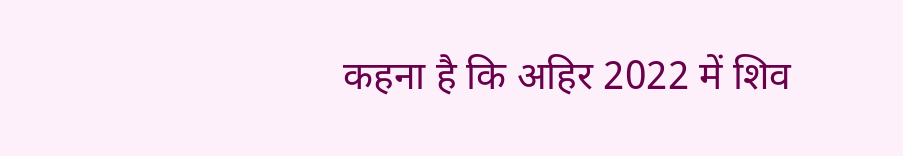कहना है कि अहिर 2022 में शिव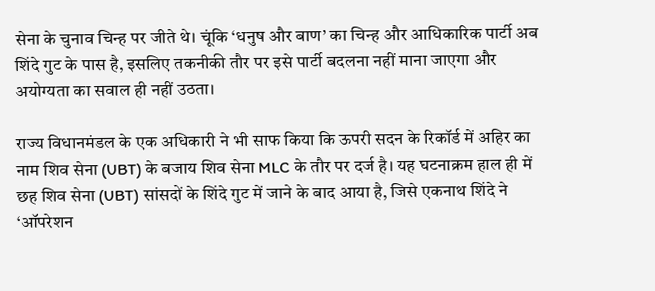सेना के चुनाव चिन्ह पर जीते थे। चूंकि ‘धनुष और बाण’ का चिन्ह और आधिकारिक पार्टी अब शिंदे गुट के पास है, इसलिए तकनीकी तौर पर इसे पार्टी बदलना नहीं माना जाएगा और अयोग्यता का सवाल ही नहीं उठता।

राज्य विधानमंडल के एक अधिकारी ने भी साफ किया कि ऊपरी सदन के रिकॉर्ड में अहिर का नाम शिव सेना (UBT) के बजाय शिव सेना MLC के तौर पर दर्ज है। यह घटनाक्रम हाल ही में छह शिव सेना (UBT) सांसदों के शिंदे गुट में जाने के बाद आया है, जिसे एकनाथ शिंदे ने ‘ऑपरेशन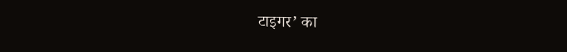टाइगर’ का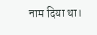नाम दिया था।